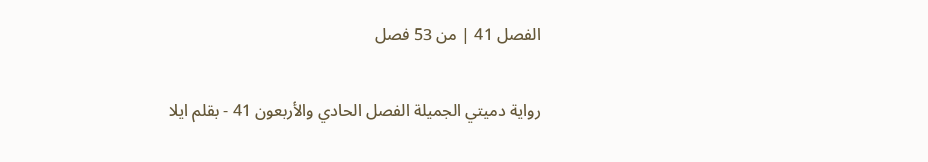الفصل 41 | من 53 فصل

رواية دميتي الجميلة الفصل الحادي والأربعون 41 - بقلم ايلا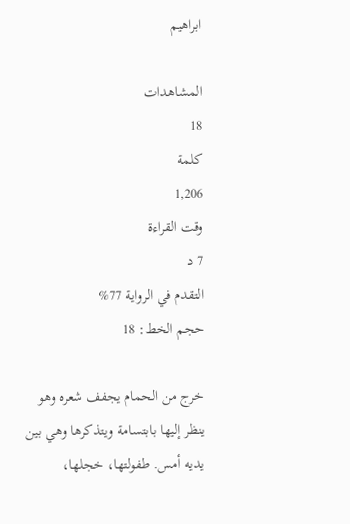ابراهيم

المشاهدات
18
كلمة
1,206
وقت القراءة
7 د
التقدم في الرواية 77%
حجم الخط: 18

خرج من الحمام يجفف شعره وهو ينظر إليها بابتسامة ويتذكرها وهي بين يديه أمس. طفولتها، خجلها،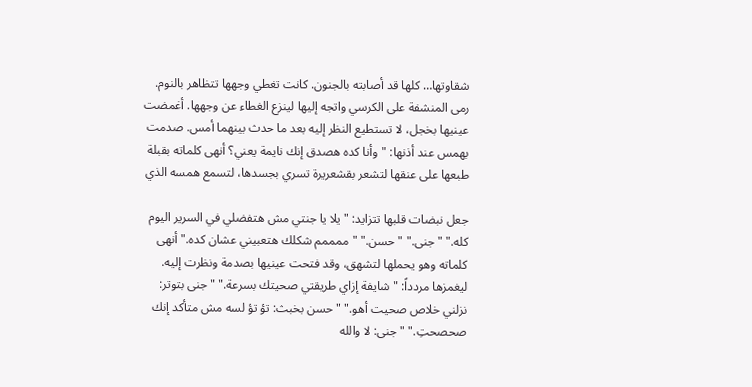شقاوتها… كلها قد أصابته بالجنون. كانت تغطي وجهها تتظاهر بالنوم. رمى المنشفة على الكرسي واتجه إليها لينزع الغطاء عن وجهها. أغمضت عينيها بخجل، لا تستطيع النظر إليه بعد ما حدث بينهما أمس. صدمت بهمس عند أذنها: "وأنا كده هصدق إنك نايمة يعني؟ أنهى كلماته بقبلة طبعها على عنقها لتشعر بقشعريرة تسري بجسدها، لتسمع همسه الذي

جعل نبضات قلبها تتزايد: "يلا يا جنتي مش هتفضلي في السرير اليوم كله." "جنى." "حسن." "ممممم شكلك هتعبيني عشان كده." أنهى كلماته وهو يحملها لتشهق، وقد فتحت عينيها بصدمة ونظرت إليه. ليغمزها مردداً: "شايفة إزاي طريقتي صحيتك بسرعة." "جنى بتوتر: نزلني خلاص صحيت أهو." "حسن بخبث: تؤ تؤ لسه مش متأكد إنك صحصحتِ." "جنى: لا والله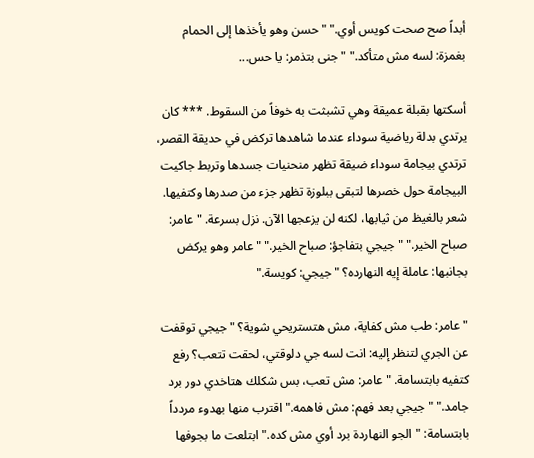أبداً صح صحت كويس أوي." "حسن وهو يأخذها إلى الحمام بغمزة: لسه مش متأكد." "جنى بتذمر: يا حس...

أسكتها بقبلة عميقة وهي تشبثت به خوفاً من السقوط. *** كان يرتدي بدلة رياضية سوداء عندما شاهدها تركض في حديقة القصر، ترتدي بيجامة سوداء ضيقة تظهر منحنيات جسدها وتربط جاكيت البيجامة حول خصرها لتبقى ببلوزة تظهر جزء من صدرها وكتفيها. شعر بالغيظ من ثيابها، لكنه لن يزعجها الآن. نزل بسرعة. "عامر: صباح الخير." "جيجي بتفاجؤ: صباح الخير." "عامر وهو يركض بجانبها: عاملة إيه النهارده؟ "جيجي: كويسة."

"عامر: طب مش كفاية، مش هتستريحي شوية؟ "جيجي توقفت عن الجري لتنظر إليه: انت لسه جي دلوقتي، لحقت تتعب؟ رفع كتفيه بابتسامة. "عامر: مش تعب، بس شكلك هتاخدي دور برد جامد." "جيجي بعد فهم: مش فاهمه." اقترب منها بهدوء مردداً بابتسامة: "الجو النهاردة برد أوي مش كده." ابتلعت ما بجوفها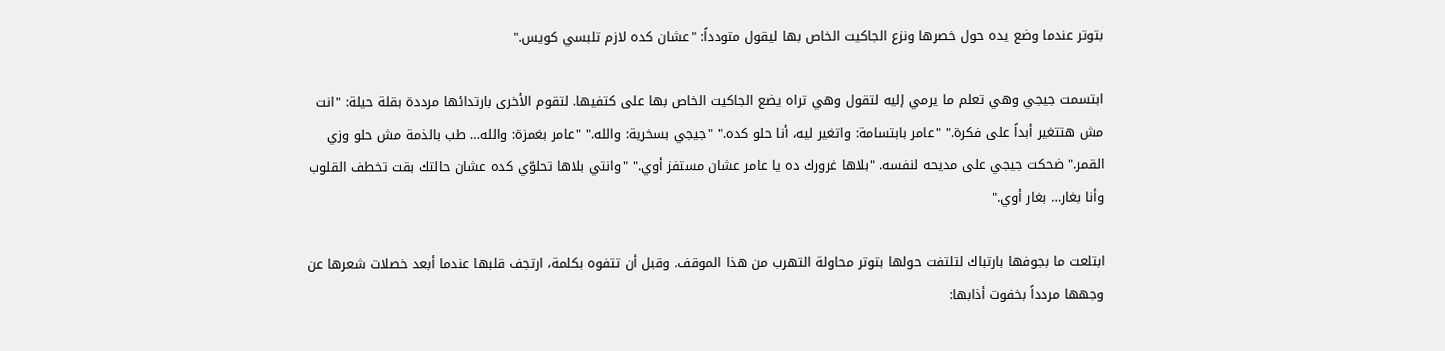بتوتر عندما وضع يده حول خصرها ونزع الجاكيت الخاص بها ليقول متودداً: "عشان كده لازم تلبسي كويس."

ابتسمت جيجي وهي تعلم ما يرمي إليه لتقول وهي تراه يضع الجاكيت الخاص بها على كتفيها. لتقوم الأخرى بارتدائها مرددة بقلة حيلة: "انت مش هتتغير أبداً على فكرة." "عامر بابتسامة: واتغير ليه، أنا حلو كده." "جيجي بسخرية: والله." "عامر بغمزة: والله… طب بالذمة مش حلو وزي القمر." ضحكت جيجي على مديحه لنفسه. "بلاها غرورك ده يا عامر عشان مستفز أوي." "وانتي بلاها تحلوّي كده عشان حالتك بقت تخطف القلوب وأنا بغار… بغار أوي."

ابتلعت ما بجوفها بارتباك لتلتفت حولها بتوتر محاولة التهرب من هذا الموقف. وقبل أن تتفوه بكلمة، ارتجف قلبها عندما أبعد خصلات شعرها عن وجهها مردداً بخفوت أذابها: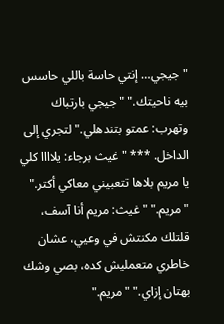"جيجي… إنتي حاسة باللي حاسس بيه ناحيتك." "جيجي بارتباك وتهرب: عمتو بتندهلي." لتجري إلى الداخل. *** "غيث برجاء: يلاااا كلي يا مريم بلاها تتعبيني معاكي أكتر." "مريم." "غيث: مريم أنا آسف، قلتلك مكنتش في وعيي، عشان خاطري متعمليش كده، بصي وشك بهتان إزاي." "مريم."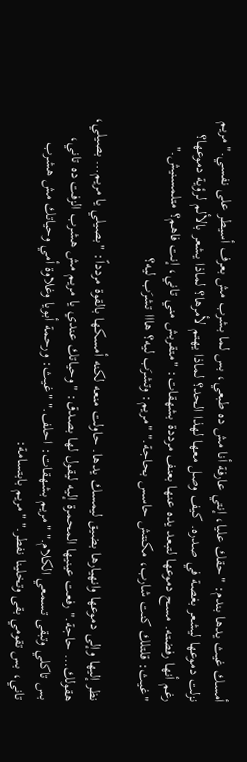أمسك غيث يدها بندم: "حقك عليا، إنتي عارفة أنا مش ده طبعي، بس لما بشرب مش بعرف أسيطر على نفسي." مريم نزلت دموعها ليشعر بغصة في صدره. كيف وصل معها لهذا الحد؟ لماذا يهتم لأمرها؟ لماذا يشعر بالألم لرؤية دموعها؟ رغم أنها رفضته. مسح دموعها لتبعد يده عنها بعنف مرددة بشهقات: "متقربش مني تاني، إنت فاهم؟ متلمسنيش." "غيث: قلتلك كنت شارب، مكنتش حاسس بحاجة." "مريم: وتشرَب ليه؟ هااا تشرَب ليه؟

نظر إليها وإلى دموعها وانهيارها بضيق ليمسك يدها. حاولت منعه لكنه أمسكها بالقوة مردداً: "بصيلي يا مريم… بصيلي، هقولك… حاجة." رفعت عينيها المحمرة إليه ليقول لها بصدق: "وحياتك عندي يا مريم مش هشرب الزفت ده تاني، بس تاكلي وتبقى تسمعي الكلام." "مريم بشهقات: احلف." "غيث: ورحمة أبويا وغلاوة أمي وحياتك مش هشرب تاني، بس تقومي بقى وتخلينا نفطر." "مريم بابتسامة: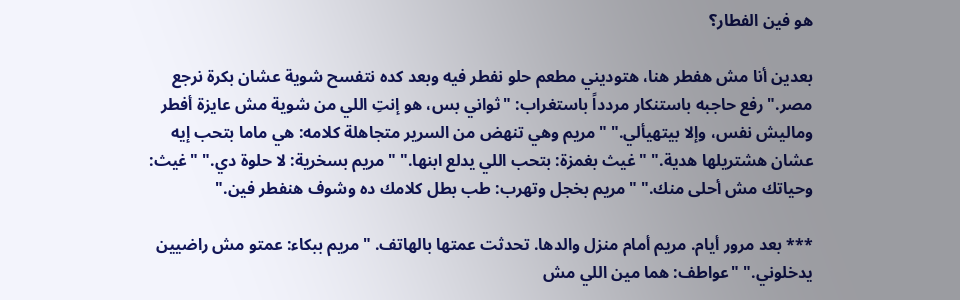هو فين الفطار؟

بعدين أنا مش هفطر هنا، هتوديني مطعم حلو نفطر فيه وبعد كده نتفسح شوية عشان بكرة نرجع مصر." رفع حاجبه باستنكار مردداً باستغراب: "ثواني بس، هو إنتِ اللي من شوية مش عايزة أفطر وماليش نفس، وإلا بيتهيألي." "مريم وهي تنهض من السرير متجاهلة كلامه: هي ماما بتحب إيه عشان هشتريلها هدية." "غيث بغمزة: بتحب اللي يدلع ابنها." "مريم بسخرية: لا حلوة دي." "غيث: وحياتك مش أحلى منك." "مريم بخجل وتهرب: طب بطل كلامك ده وشوف هنفطر فين."

*** بعد مرور أيام. مريم أمام منزل والدها. تحدثت عمتها بالهاتف. "مريم ببكاء: عمتو مش راضيين يدخلوني." "عواطف: هما مين اللي مش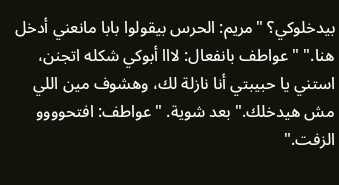بيدخلوكي؟ "مريم: الحرس بيقولوا بابا مانعني أدخل هنا." "عواطف بانفعال: لااا أبوكي شكله اتجنن، استني يا حبيبتي أنا نازلة لك، وهشوف مين اللي مش هيدخلك." بعد شوية. "عواطف: افتحوووو الزفت."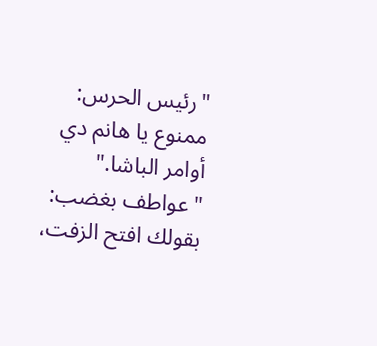"رئيس الحرس: ممنوع يا هانم دي أوامر الباشا." "عواطف بغضب: بقولك افتح الزفت،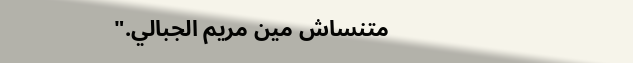متنساش مين مريم الجبالي."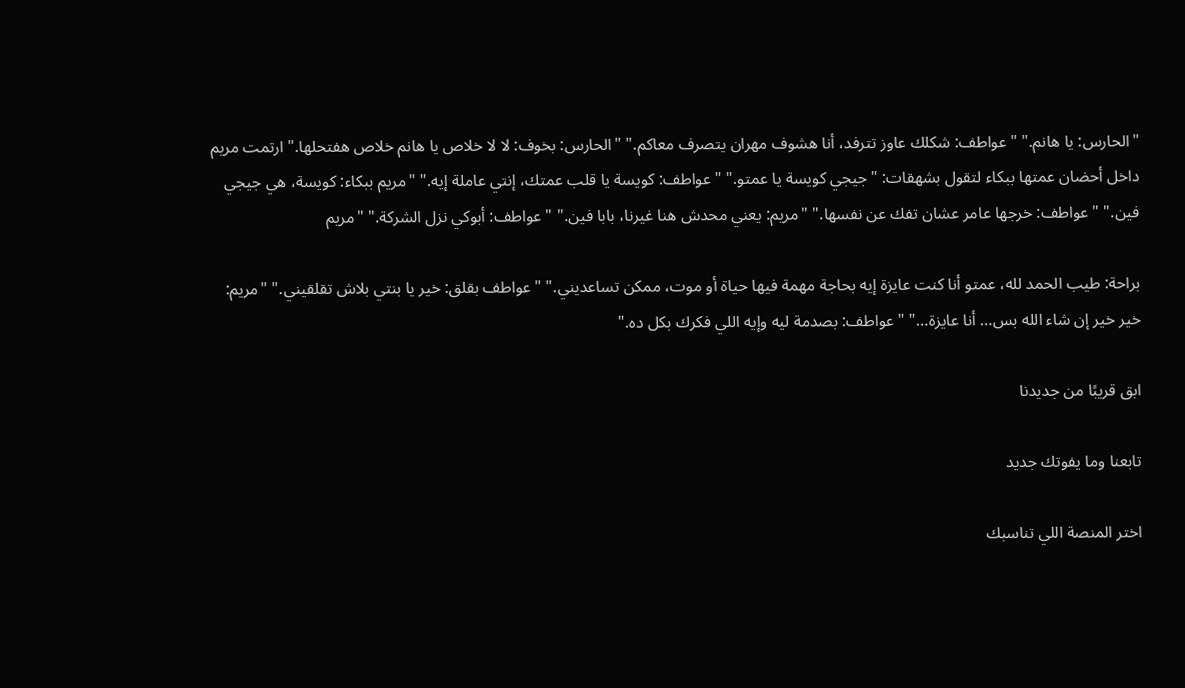"الحارس: يا هانم." "عواطف: شكلك عاوز تترفد، أنا هشوف مهران يتصرف معاكم." "الحارس: بخوف: لا لا خلاص يا هانم خلاص هفتحلها." ارتمت مريم داخل أحضان عمتها ببكاء لتقول بشهقات: "جيجي كويسة يا عمتو." "عواطف: كويسة يا قلب عمتك، إنتي عاملة إيه." "مريم ببكاء: كويسة، هي جيجي فين." "عواطف: خرجها عامر عشان تفك عن نفسها." "مريم: يعني محدش هنا غيرنا، بابا فين." "عواطف: أبوكي نزل الشركة." "مريم

براحة: طيب الحمد لله، عمتو أنا كنت عايزة إيه بحاجة مهمة فيها حياة أو موت، ممكن تساعديني." "عواطف بقلق: خير يا بنتي بلاش تقلقيني." "مريم: خير خير إن شاء الله بس… أنا عايزة…" "عواطف: بصدمة ليه وإيه اللي فكرك بكل ده."

ابق قريبًا من جديدنا

تابعنا وما يفوتك جديد

اختر المنصة اللي تناسبك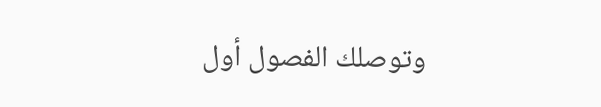وتوصلك الفصول أول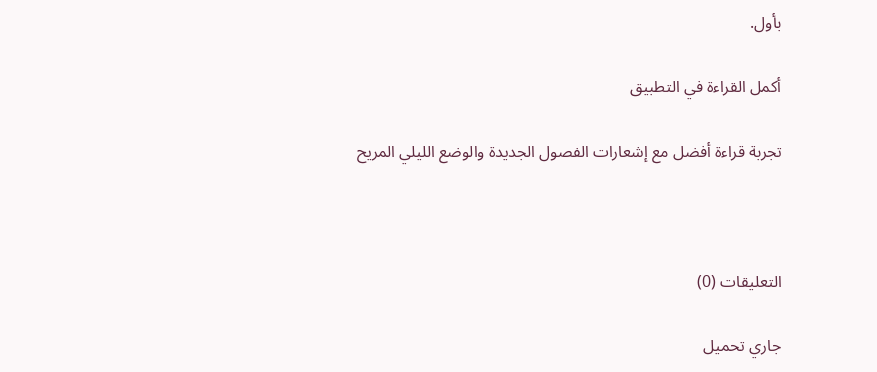بأول.

أكمل القراءة في التطبيق

تجربة قراءة أفضل مع إشعارات الفصول الجديدة والوضع الليلي المريح



التعليقات (0)

جاري تحميل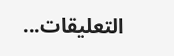التعليقات...